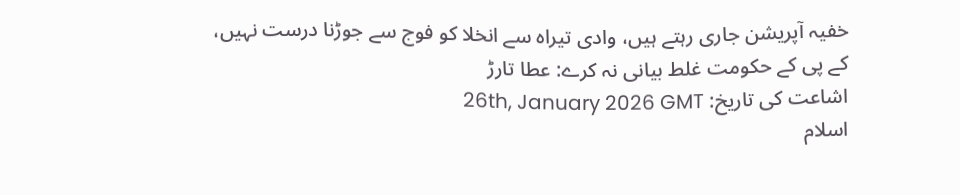خفیہ آپریشن جاری رہتے ہیں، وادی تیراہ سے انخلا کو فوج سے جوڑنا درست نہیں، کے پی کے حکومت غلط بیانی نہ کرے: عطا تارڑ
اشاعت کی تاریخ: 26th, January 2026 GMT
اسلام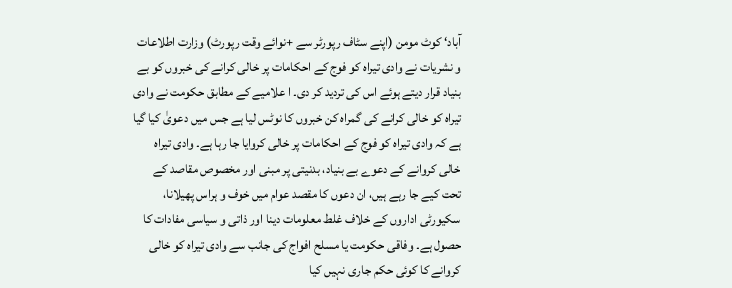آباد‘ کوٹ مومن (اپنے سٹاف رپورٹر سے +نوائے وقت رپورٹ) وزارت اطلاعات و نشریات نے وادی تیراہ کو فوج کے احکامات پر خالی کرانے کی خبروں کو بے بنیاد قرار دیتے ہوئے اس کی تردید کر دی۔ ا علامیے کے مطابق حکومت نے وادی تیراہ کو خالی کرانے کی گمراہ کن خبروں کا نوٹس لیا ہے جس میں دعویٰ کیا گیا ہے کہ وادی تیراہ کو فوج کے احکامات پر خالی کروایا جا رہا ہے۔ وادی تیراہ خالی کروانے کے دعوے بے بنیاد، بدنیتی پر مبنی اور مخصوص مقاصد کے تحت کیے جا رہے ہیں، ان دعوں کا مقصد عوام میں خوف و ہراس پھیلانا، سکیورٹی اداروں کے خلاف غلط معلومات دینا اور ذاتی و سیاسی مفادات کا حصول ہے۔ وفاقی حکومت یا مسلح افواج کی جانب سے وادی تیراہ کو خالی کروانے کا کوئی حکم جاری نہیں کیا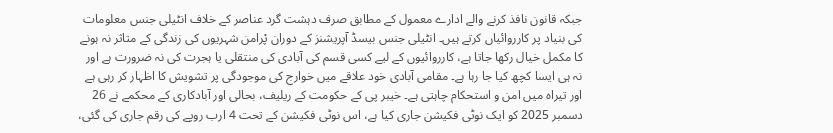جبکہ قانون نافذ کرنے والے ادارے معمول کے مطابق صرف دہشت گرد عناصر کے خلاف انٹیلی جنس معلومات کی بنیاد پر کارروائیاں کرتے ہیں۔ انٹیلی جنس بیسڈ آپریشنز کے دوران پْرامن شہریوں کی زندگی کے متاثر نہ ہونے کا مکمل خیال رکھا جاتا ہے، کارروائیوں کے لیے کسی قسم کی آبادی کی منتقلی یا ہجرت کی نہ ضرورت ہے اور نہ ہی ایسا کچھ کیا جا رہا ہے۔ مقامی آبادی خود علاقے میں خوارج کی موجودگی پر تشویش کا اظہار کر رہی ہے اور تیراہ میں امن و استحکام چاہتی ہے۔ خیبر پی کے حکومت کے ریلیف، بحالی اور آبادکاری کے محکمے نے 26 دسمبر 2025 کو ایک نوٹی فکیشن جاری کیا ہے، اس نوٹی فکیشن کے تحت 4 ارب روپے کی رقم جاری کی گئی،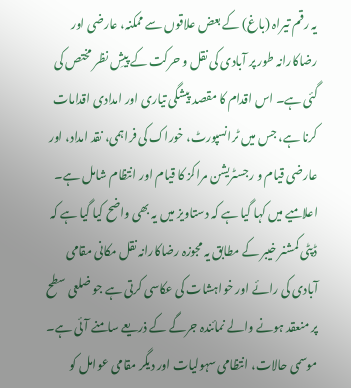یہ رقم تیراہ (باغ) کے بعض علاقوں سے ممکنہ، عارضی اور رضاکارانہ طور پر آبادی کی نقل و حرکت کے پیشِ نظر مختص کی گئی ہے۔ اس اقدام کا مقصد پیشگی تیاری اور امدادی اقدامات کرنا ہے، جس میں ٹرانسپورٹ، خوراک کی فراہمی، نقد امداد، اور عارضی قیام و رجسٹریشن مراکز کا قیام اور انتظام شامل ہے۔ اعلامیے میں کہا گیا ہے کہ دستاویز میں یہ بھی واضح کیا گیا ہے کہ ڈپٹی کمشنر خیبر کے مطابق یہ مجوزہ رضاکارانہ نقل مکانی مقامی آبادی کی رائے اور خواہشات کی عکاسی کرتی ہے جو ضلعی سطح پر منعقد ہونے والے نمائندہ جرگے کے ذریعے سامنے آئی ہے۔ موسمی حالات، انتظامی سہولیات اور دیگر مقامی عوامل کو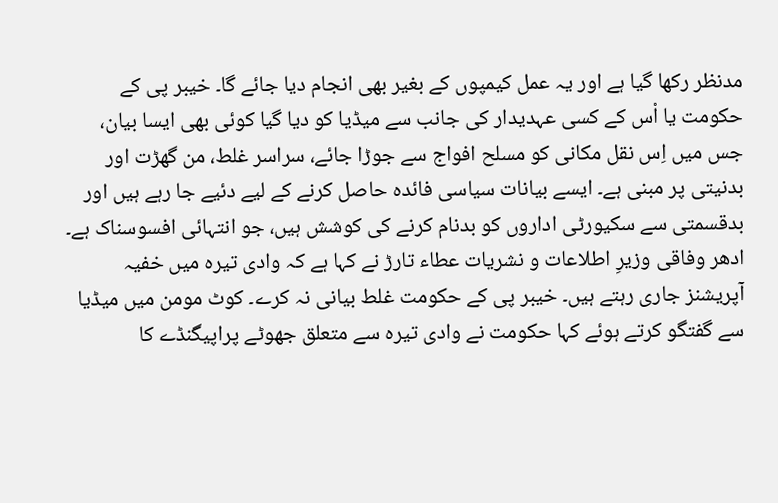مدنظر رکھا گیا ہے اور یہ عمل کیمپوں کے بغیر بھی انجام دیا جائے گا۔ خیبر پی کے حکومت یا اْس کے کسی عہدیدار کی جانب سے میڈیا کو دیا گیا کوئی بھی ایسا بیان، جس میں اِس نقل مکانی کو مسلح افواج سے جوڑا جائے، سراسر غلط، من گھڑت اور بدنیتی پر مبنی ہے۔ ایسے بیانات سیاسی فائدہ حاصل کرنے کے لیے دئیے جا رہے ہیں اور بدقسمتی سے سکیورٹی اداروں کو بدنام کرنے کی کوشش ہیں، جو انتہائی افسوسناک ہے۔ ادھر وفاقی وزیرِ اطلاعات و نشریات عطاء تارڑ نے کہا ہے کہ وادی تیرہ میں خفیہ آپریشنز جاری رہتے ہیں۔ خیبر پی کے حکومت غلط بیانی نہ کرے۔ کوٹ مومن میں میڈیا سے گفتگو کرتے ہوئے کہا حکومت نے وادی تیرہ سے متعلق جھوٹے پراپیگنڈے کا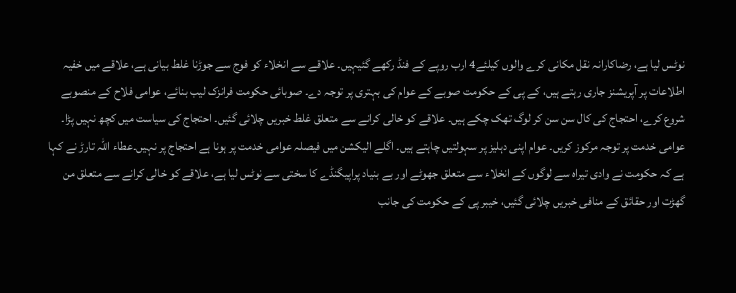نوٹس لیا ہے، رضاکارانہ نقل مکانی کرے والوں کیلئے4 ارب روپے کے فنڈ رکھے گئیہیں۔ علاقے سے انخلاء کو فوج سے جوڑنا غلط بیانی ہے، علاقے میں خفیہ اطلاعات پر آپریشنز جاری رہتے ہیں، کے پی کے حکومت صوبے کے عوام کی بہتری پر توجہ دے۔ صوبائی حکومت فرانزک لیب بنائے، عوامی فلاح کے منصوبے شروع کرے، احتجاج کی کال سن سن کر لوگ تھک چکے ہیں۔ علاقے کو خالی کرانے سے متعلق غلط خبریں چلائی گئیں۔ احتجاج کی سیاست میں کچھ نہیں پڑا۔ عوامی خدمت پر توجہ مرکوز کریں۔ عوام اپنی دہلیز پر سہولتیں چاہتے ہیں۔ اگلے الیکشن میں فیصلہ عوامی خدمت پر ہونا ہے احتجاج پر نہیں۔عطاء اللہ تارڑ نے کہا ہے کہ حکومت نے وادی تیراہ سے لوگوں کے انخلاء سے متعلق جھوٹے اور بے بنیاد پراپیگنڈے کا سختی سے نوٹس لیا ہے، علاقے کو خالی کرانے سے متعلق من گھڑت اور حقائق کے منافی خبریں چلائی گئیں، خیبر پی کے حکومت کی جانب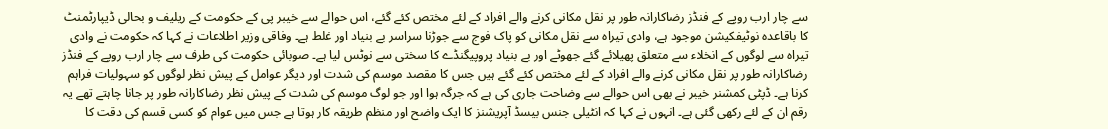سے چار ارب روپے کے فنڈز رضاکارانہ طور پر نقل مکانی کرنے والے افراد کے لئے مختص کئے گئے، اس حوالے سے خیبر پی کے حکومت کے ریلیف و بحالی ڈیپارٹمنٹ کا باقاعدہ نوٹیفکیشن موجود ہے، وادی تیراہ سے نقل مکانی کو پاک فوج سے جوڑنا سراسر بے بنیاد اور غلط ہے۔ وفاقی وزیر اطلاعات نے کہا کہ حکومت نے وادی تیراہ سے لوگوں کے انخلاء سے متعلق پھیلائے گئے جھوٹے اور بے بنیاد پروپیگنڈے کا سختی سے نوٹس لیا ہے۔ صوبائی حکومت کی طرف سے چار ارب روپے کے فنڈز رضاکارانہ طور پر نقل مکانی کرنے والے افراد کے لئے مختص کئے گئے ہیں جس کا مقصد موسم کی شدت اور دیگر عوامل کے پیش نظر لوگوں کو سہولیات فراہم کرنا ہے۔ ڈپٹی کمشنر خیبر نے بھی اس حوالے سے وضاحت جاری کی ہے کہ جرگہ ہوا اور جو لوگ موسم کی شدت کے پیش نظر رضاکارانہ طور پر جانا چاہتے تھے یہ رقم ان کے لئے رکھی گئی ہے۔ انہوں نے کہا کہ انٹیلی جنس بیسڈ آپریشنز کا ایک واضح اور منظم طریقہ کار ہوتا ہے جس میں عوام کو کسی قسم کی دقت کا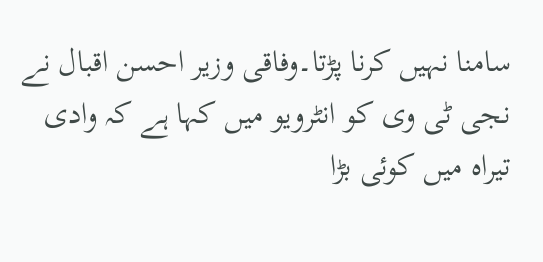سامنا نہیں کرنا پڑتا۔وفاقی وزیر احسن اقبال نے نجی ٹی وی کو انٹرویو میں کہا ہے کہ وادی تیراہ میں کوئی بڑا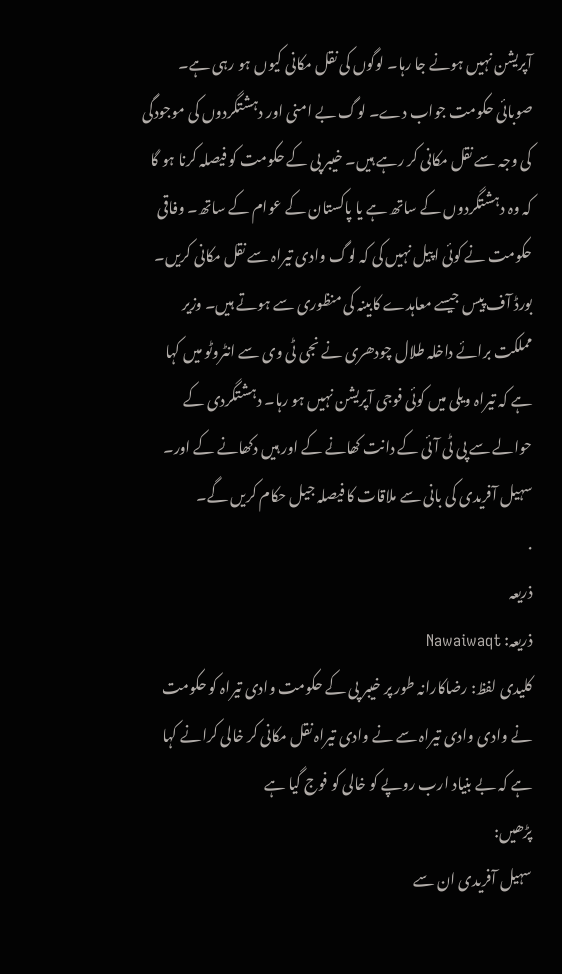آپریشن نہیں ہونے جا رہا۔ لوگوں کی نقل مکانی کیوں ہو رہی ہے۔ صوبائی حکومت جواب دے۔ لوگ بے امنی اور دہشتگردوں کی موجودگی کی وجہ سے نقل مکانی کر رہے ہیں۔ خیبر پی کے حکومت کو فیصلہ کرنا ہو گا کہ وہ دہشتگردوں کے ساتھ ہے یا پاکستان کے عوام کے ساتھ۔ وفاقی حکومت نے کوئی اپیل نہیں کی کہ لوگ وادی تیراہ سے نقل مکانی کریں۔ بورڈ آف پیس جیسے معاہدے کابینہ کی منظوری سے ہوتے ہیں۔ وزیر مملکت برائے داخلہ طلال چودھری نے نجی ٹی وی سے انٹروٹو میں کہا ہے کہ تیراہ ویلی میں کوئی فوجی آپریشن نہیں ہو رہا۔ دہشتگردی کے حوالے سے پی ٹی آئی کے دانت کھانے کے اور ہیں دکھانے کے اور۔ سہیل آفریدی کی بانی سے ملاقات کا فیصلہ جیل حکام کریں گے۔
.
ذریعہ
ذریعہ: Nawaiwaqt
کلیدی لفظ: رضاکارانہ طور پر خیبر پی کے حکومت وادی تیراہ کو حکومت نے وادی وادی تیراہ سے نے وادی تیراہ نقل مکانی کر خالی کرانے کہا ہے کہ بے بنیاد ارب روپے کو خالی کو فوج گیا ہے
پڑھیں:
سہیل آفریدی ان سے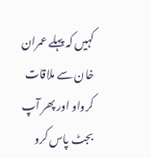کہیں کہ پہلے عمران خان سے ملاقات کرواو اور پھر آپ بجٹ پاس کرو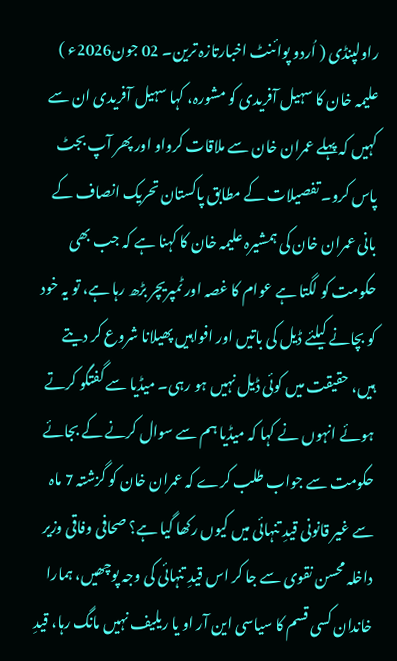راولپنڈی ( اُردو پوائنٹ اخبارتازہ ترین۔ 02 جون2026ء ) علیمہ خان کا سہیل آفریدی کو مشورہ، کہا سہیل آفریدی ان سے کہیں کہ پہلے عمران خان سے ملاقات کرواو اور پھر آپ بجٹ پاس کرو۔ تفصیلات کے مطابق پاکستان تحریک انصاف کے بانی عمران خان کی ہمشیرہ علیمہ خان کا کہنا ہے کہ جب بھی حکومت کو لگتا ہے عوام کا غصہ اور ٹمپریچر بڑھ رہا ہے، تو یہ خود کو بچانے کیلئے ڈیل کی باتیں اور افواہیں پھیلانا شروع کر دیتے ہیں، حقیقت میں کوئی ڈیل نہیں ہو رہی۔ میڈیا سے گفتگو کرتے ہوئے انہوں نے کہا کہ میڈیا ہم سے سوال کرنے کے بجائے حکومت سے جواب طلب کرے کہ عمران خان کو گزشتہ 7 ماہ سے غیر قانونی قیدِ تنہائی میں کیوں رکھا گیا ہے؟ صحافی وفاقی وزیر داخلہ محسن نقوی سے جا کر اس قیدِ تنہائی کی وجہ پوچھیں، ہمارا خاندان کسی قسم کا سیاسی این آر او یا ریلیف نہیں مانگ رہا، قیدِ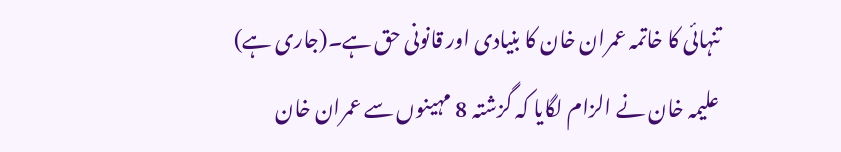تنہائی کا خاتمہ عمران خان کا بنیادی اور قانونی حق ہے۔(جاری ہے)
علیمہ خان نے الزام لگایا کہ گزشتہ 8 مہینوں سے عمران خان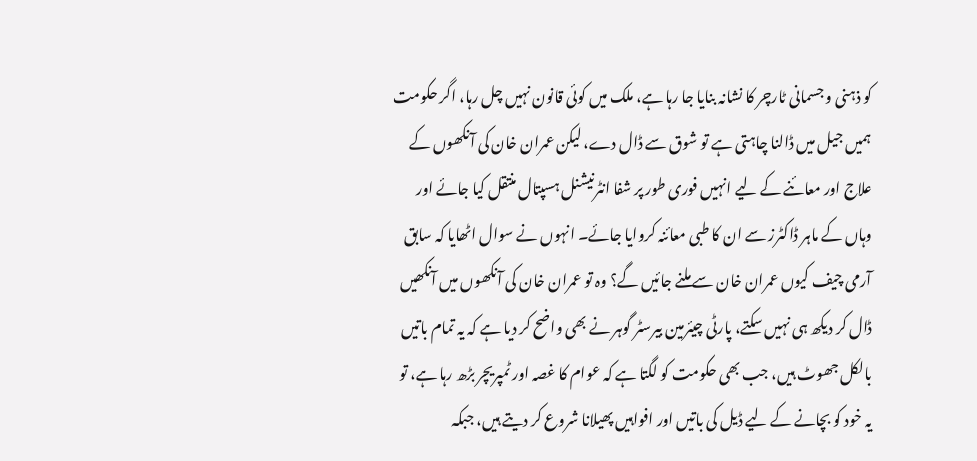کو ذہنی و جسمانی ٹارچر کا نشانہ بنایا جا رہا ہے، ملک میں کوئی قانون نہیں چل رہا، اگر حکومت ہمیں جیل میں ڈالنا چاہتی ہے تو شوق سے ڈال دے، لیکن عمران خان کی آنکھوں کے علاج اور معائنے کے لیے انہیں فوری طور پر شفا انٹرنیشنل ہسپتال منتقل کیا جائے اور وہاں کے ماہر ڈاکٹرز سے ان کا طبی معائنہ کروایا جائے۔ انہوں نے سوال اٹھایا کہ سابق آرمی چیف کیوں عمران خان سے ملنے جائیں گے؟ وہ تو عمران خان کی آنکھوں میں آنکھیں ڈال کر دیکھ ہی نہیں سکتے، پارٹی چیئرمین بیرسٹر گوہر نے بھی واضح کر دیا ہے کہ یہ تمام باتیں بالکل جھوٹ ہیں، جب بھی حکومت کو لگتا ہے کہ عوام کا غصہ اور ٹمپریچر بڑھ رہا ہے، تو یہ خود کو بچانے کے لیے ڈیل کی باتیں اور افواہیں پھیلانا شروع کر دیتے ہیں، جبکہ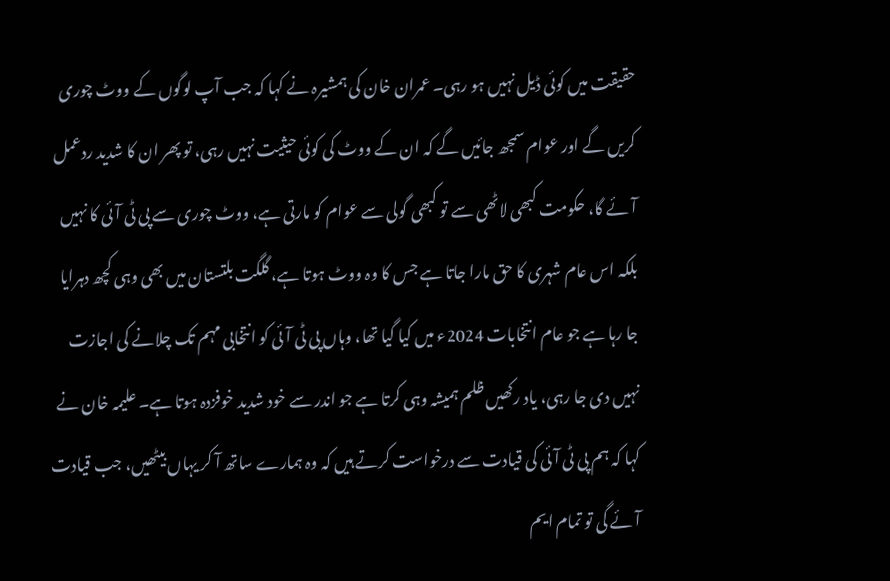حقیقت میں کوئی ڈیل نہیں ہو رہی۔ عمران خان کی ہمشیرہ نے کہا کہ جب آپ لوگوں کے ووٹ چوری کریں گے اور عوام سمجھ جائیں گے کہ ان کے ووٹ کی کوئی حیثیت نہیں رہی، تو پھر ان کا شدید ردعمل آئے گا، حکومت کبھی لاٹھی سے تو کبھی گولی سے عوام کو مارتی ہے، ووٹ چوری سے پی ٹی آئی کا نہیں بلکہ اس عام شہری کا حق مارا جاتا ہے جس کا وہ ووٹ ہوتا ہے، گلگت بلتستان میں بھی وہی کچھ دہرایا جا رہا ہے جو عام انتخابات 2024ء میں کیا گیا تھا، وہاں پی ٹی آئی کو انتخابی مہم تک چلانے کی اجازت نہیں دی جا رہی، یاد رکھیں ظلم ہمیشہ وہی کرتا ہے جو اندر سے خود شدید خوفزدہ ہوتا ہے۔ علیمہ خان نے کہا کہ ہم پی ٹی آئی کی قیادت سے درخواست کرتے ہیں کہ وہ ہمارے ساتھ آ کر یہاں بیٹھیں، جب قیادت آئے گی تو تمام ایم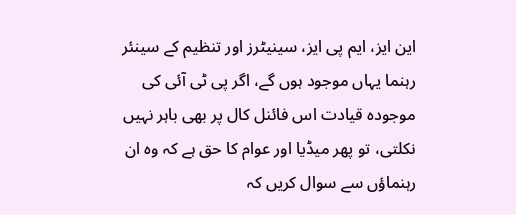این ایز، ایم پی ایز، سینیٹرز اور تنظیم کے سینئر رہنما یہاں موجود ہوں گے، اگر پی ٹی آئی کی موجودہ قیادت اس فائنل کال پر بھی باہر نہیں نکلتی، تو پھر میڈیا اور عوام کا حق ہے کہ وہ ان رہنماؤں سے سوال کریں کہ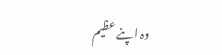وہ اپنے عظیم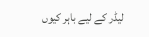لیڈر کے لیے باہر کیوں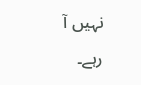نہیں آ رہے۔